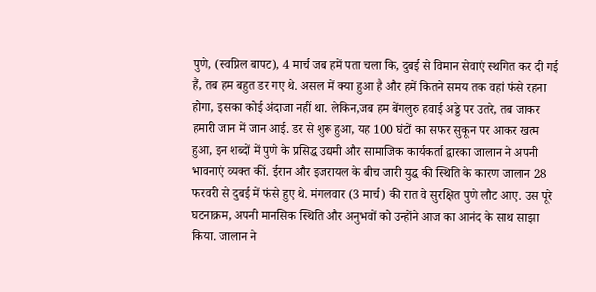पुणे, (स्वप्निल बापट), 4 मार्च जब हमें पता चला कि, दुबई से विमान सेवाएं स्थगित कर दी गई हैं, तब हम बहुत डर गए थे. असल में क्या हुआ है और हमें कितने समय तक वहां फंसे रहना होगा, इसका कोई अंदाजा नहीं था. लेकिन,जब हम बेंगलुरु हवाई अड्डे पर उतरे, तब जाकर हमारी जान में जान आई. डर से शुरू हुआ, यह 100 घंटों का सफर सुकून पर आकर खत्म हुआ, इन शब्दों में पुणे के प्रसिद्ध उद्यमी और सामाजिक कार्यकर्ता द्वारका जालान ने अपनी भावनाएं व्यक्त कीं. ईरान और इजरायल के बीच जारी युद्ध की स्थिति के कारण जालान 28 फरवरी से दुबई में फंसे हुए थे. मंगलवार (3 मार्च) की रात वे सुरक्षित पुणे लौट आए. उस पूरे घटनाक्रम, अपनी मानसिक स्थिति और अनुभवों को उन्होंने आज का आनंद के साथ साझा किया. जालान ने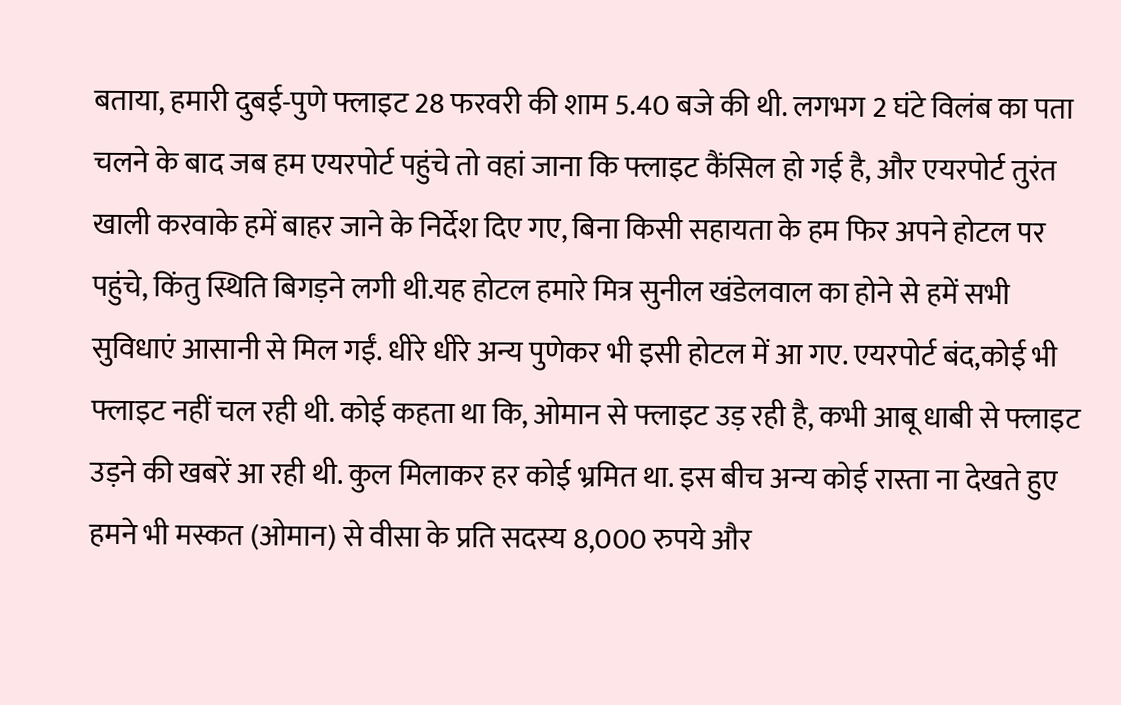बताया, हमारी दुबई-पुणे फ्लाइट 28 फरवरी की शाम 5.40 बजे की थी. लगभग 2 घंटे विलंब का पता चलने के बाद जब हम एयरपोर्ट पहुंचे तो वहां जाना कि फ्लाइट कैंसिल हो गई है, और एयरपोर्ट तुरंत खाली करवाके हमें बाहर जाने के निर्देश दिए गए, बिना किसी सहायता के हम फिर अपने होटल पर पहुंचे, किंतु स्थिति बिगड़ने लगी थी.यह होटल हमारे मित्र सुनील खंडेलवाल का होने से हमें सभी सुविधाएं आसानी से मिल गईं. धीरे धीरे अन्य पुणेकर भी इसी होटल में आ गए. एयरपोर्ट बंद,कोई भी फ्लाइट नहीं चल रही थी. कोई कहता था कि, ओमान से फ्लाइट उड़ रही है, कभी आबू धाबी से फ्लाइट उड़ने की खबरें आ रही थी. कुल मिलाकर हर कोई भ्रमित था. इस बीच अन्य कोई रास्ता ना देखते हुए हमने भी मस्कत (ओमान) से वीसा के प्रति सदस्य 8,000 रुपये और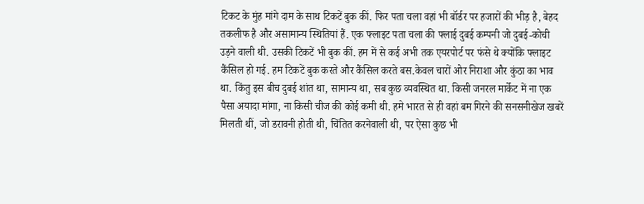टिकट के मुंह मांगे दाम के साथ टिकटें बुक कीं. फिर पता चला वहां भी बॉर्डर पर हजारों की भीड़ है, बेहद तकलीफ है और असामान्य स्थितियां हैं. एक फ्लाइट पता चला की फ्लाई दुबई कम्पनी जो दुबई-कोची उड़ने वाली थी. उसकी टिकटें भी बुक कीं. हम में से कई अभी तक एयरपोर्ट पर फंसे थे क्योंकि फ्लाइट कैंसिल हो गई. हम टिकटें बुक करते और कैंसिल करते बस.केवल चारों ओर निराशा और कुंठा का भाव था. किंतु इस बीच दुबई शांत था, सामान्य था, सब कुछ व्यवस्थित था. किसी जनरल मार्केट में ना एक पैसा अयादा मांगा, ना किसी चीज की कोई कमी थी. हमे भारत से ही वहां बम गिरने की सनसनीखेज खबरें मिलती थीं, जो डरावनी होती थी, चिंतित करनेवाली थी, पर ऐसा कुछ भी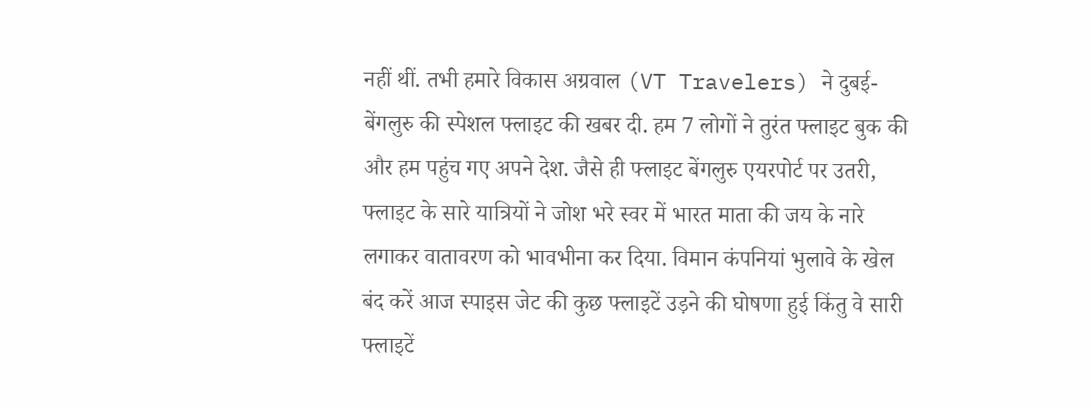नहीं थीं. तभी हमारे विकास अग्रवाल (VT Travelers) ने दुबई-बेंगलुरु की स्पेशल फ्लाइट की खबर दी. हम 7 लोगों ने तुरंत फ्लाइट बुक की और हम पहुंच गए अपने देश. जैसे ही फ्लाइट बेंगलुरु एयरपोर्ट पर उतरी, फ्लाइट के सारे यात्रियों ने जोश भरे स्वर में भारत माता की जय के नारे लगाकर वातावरण को भावभीना कर दिया. विमान कंपनियां भुलावे के खेल बंद करें आज स्पाइस जेट की कुछ फ्लाइटें उड़ने की घोषणा हुई किंतु वे सारी फ्लाइटें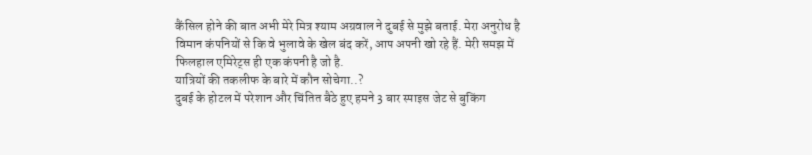कैंसिल होने की बात अभी मेरे मित्र श्याम अग्रवाल ने दुबई से मुझे बताई. मेरा अनुरोध है विमान कंपनियों से कि वे भुलावे के खेल बंद करें, आप अपनी खो रहे हैं. मेरी समझ में फिलहाल एमिरेट्स ही एक कंपनी है जो है.
यात्रियों की तकलीफ के बारे में कौन सोचेगा..?
दुबई के होटल में परेशान और चिंतित बैठे हुए हमने 3 बार स्पाइस जेट से बुकिंग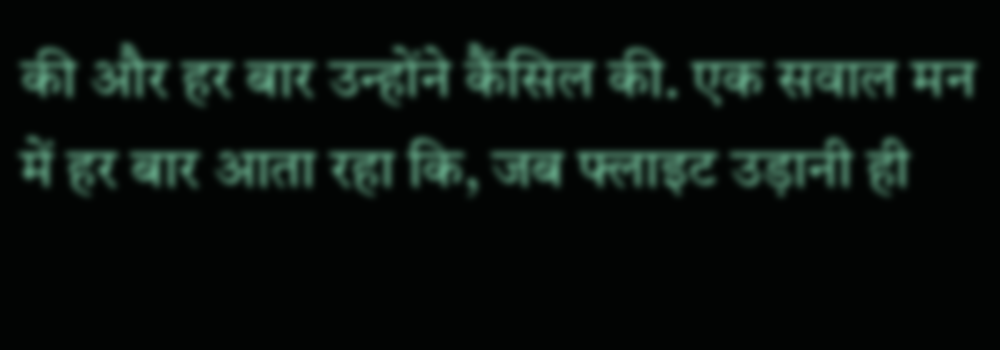की और हर बार उन्होंने कैंसिल की. एक सवाल मन में हर बार आता रहा कि, जब फ्लाइट उड़ानी ही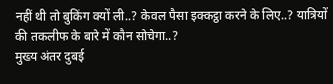नहीं थी तो बुकिंग क्यों ली..? केवल पैसा इक्कट्ठा करने के लिए..? यात्रियों की तकलीफ के बारे में कौन सोचेगा..?
मुख्य अंतर दुबई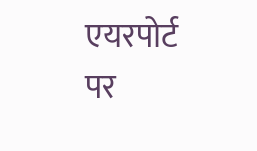एयरपोर्ट पर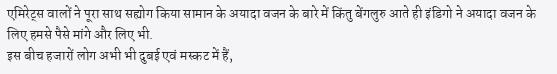एमिरेट्स वालों ने पूरा साथ सह्योग किया सामान के अयादा वजन के बारे में किंतु बेंगलुरु आते ही इंडिगो ने अयादा वजन के लिए हमसे पैसे मांगे और लिए भी.
इस बीच हजारों लोग अभी भी दुबई एवं मस्कट में हैं,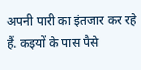अपनी पारी का इंतजार कर रहे हैं. कइयों के पास पैसे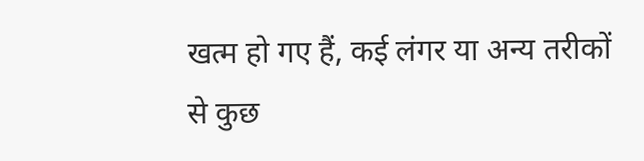खत्म हो गए हैं, कई लंगर या अन्य तरीकों से कुछ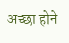अच्छा होने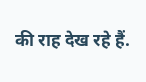की राह देख रहे हैं.